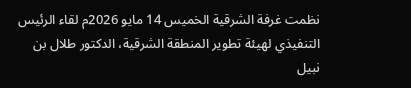نظمت غرفة الشرقية الخميس 14 مايو 2026م لقاء الرئيس التنفيذي لهيئة تطوير المنطقة الشرقية، الدكتور طلال بن نبيل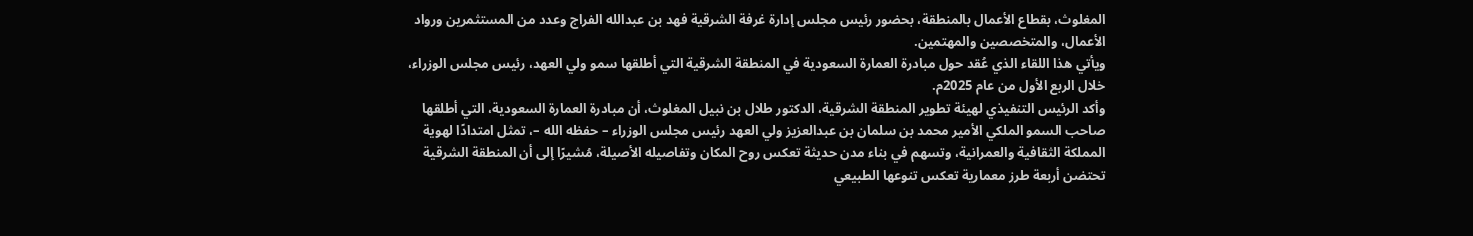المغلوث، بقطاع الأعمال بالمنطقة، بحضور رئيس مجلس إدارة غرفة الشرقية فهد بن عبدالله الفراج وعدد من المستثمرين ورواد الأعمال، والمتخصصين والمهتمين.
ويأتي هذا اللقاء الذي عُقد حول مبادرة العمارة السعودية في المنطقة الشرقية التي أطلقها سمو ولي العهد، رئيس مجلس الوزراء، خلال الربع الأول من عام 2025م.
وأكد الرئيس التنفيذي لهيئة تطوير المنطقة الشرقية، الدكتور طلال بن نبيل المغلوث، أن مبادرة العمارة السعودية، التي أطلقها صاحب السمو الملكي الأمير محمد بن سلمان بن عبدالعزيز ولي العهد رئيس مجلس الوزراء – حفظه الله –، تمثل امتدادًا لهوية المملكة الثقافية والعمرانية، وتسهم في بناء مدن حديثة تعكس روح المكان وتفاصيله الأصيلة، مُشيرًا إلى أن المنطقة الشرقية تحتضن أربعة طرز معمارية تعكس تنوعها الطبيعي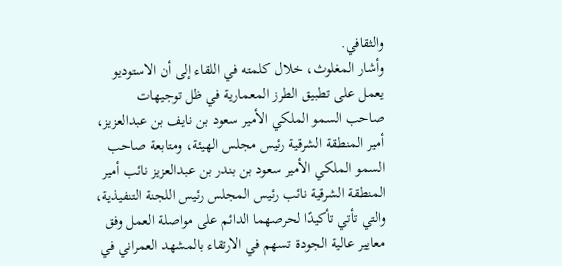والثقافي.
وأشار المغلوث، خلال كلمته في اللقاء إلى أن الاستوديو يعمل على تطبيق الطرز المعمارية في ظل توجيهات صاحب السمو الملكي الأمير سعود بن نايف بن عبدالعزيز، أمير المنطقة الشرقية رئيس مجلس الهيئة، ومتابعة صاحب السمو الملكي الأمير سعود بن بندر بن عبدالعزيز نائب أمير المنطقة الشرقية نائب رئيس المجلس رئيس اللجنة التنفيذية، والتي تأتي تأكيدًا لحرصهما الدائم على مواصلة العمل وفق معايير عالية الجودة تسهم في الارتقاء بالمشهد العمراني في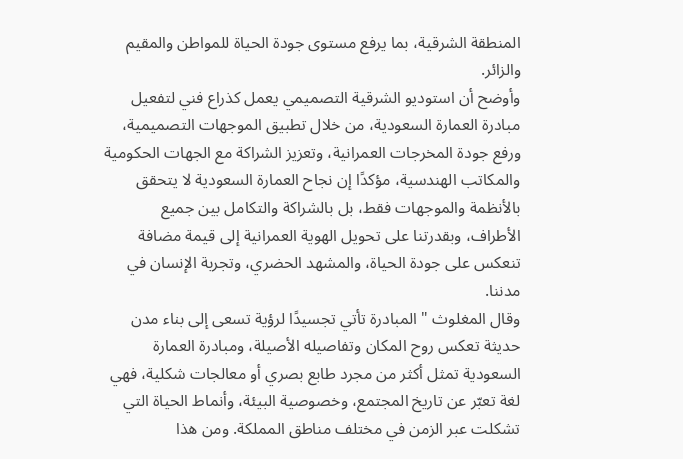المنطقة الشرقية، بما يرفع مستوى جودة الحياة للمواطن والمقيم والزائر.
وأوضح أن استوديو الشرقية التصميمي يعمل كذراع فني لتفعيل مبادرة العمارة السعودية، من خلال تطبيق الموجهات التصميمية، ورفع جودة المخرجات العمرانية، وتعزيز الشراكة مع الجهات الحكومية والمكاتب الهندسية، مؤكدًا إن نجاح العمارة السعودية لا يتحقق بالأنظمة والموجهات فقط، بل بالشراكة والتكامل بين جميع الأطراف، وبقدرتنا على تحويل الهوية العمرانية إلى قيمة مضافة تنعكس على جودة الحياة، والمشهد الحضري، وتجربة الإنسان في مدننا.
وقال المغلوث " المبادرة تأتي تجسيدًا لرؤية تسعى إلى بناء مدن حديثة تعكس روح المكان وتفاصيله الأصيلة، ومبادرة العمارة السعودية تمثل أكثر من مجرد طابع بصري أو معالجات شكلية، فهي لغة تعبّر عن تاريخ المجتمع، وخصوصية البيئة، وأنماط الحياة التي تشكلت عبر الزمن في مختلف مناطق المملكة. ومن هذا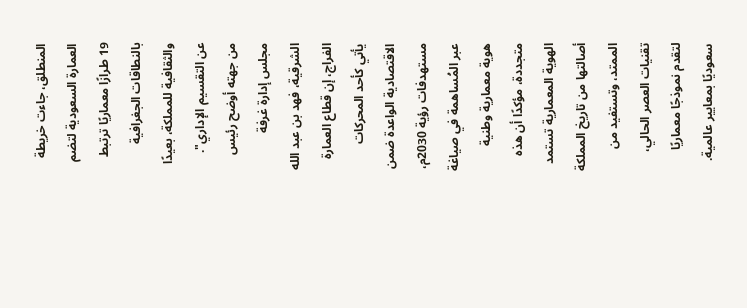المنطلق، جاءت خريطة العمارة السعودية لتضم 19 طرازًا معماريًا ترتبط بالنطاقات الجغرافية والثقافية للمملكة، بعيدًا عن التقسيم الإداري".
من جهته أوضح رئيس مجلس إدارة غرفة الشرقية، فهد بن عبد الله الفراج، إن قطاع العمارة يأتي كأحد المحركات الاقتصادية الواعدة ضمن مستهدفات رؤية 2030م، عبر المُساهمة في صياغة هوية معمارية وطنية متجددة، مؤكدًا أن هذه الهوية المعمارية تستمد أصالتها من تاريخ المملكة الممتد، وتستفيد من تقنيات العصر الحالي، لتقدم نموذجًا معماريًا سعوديًا بمعايير عالمية.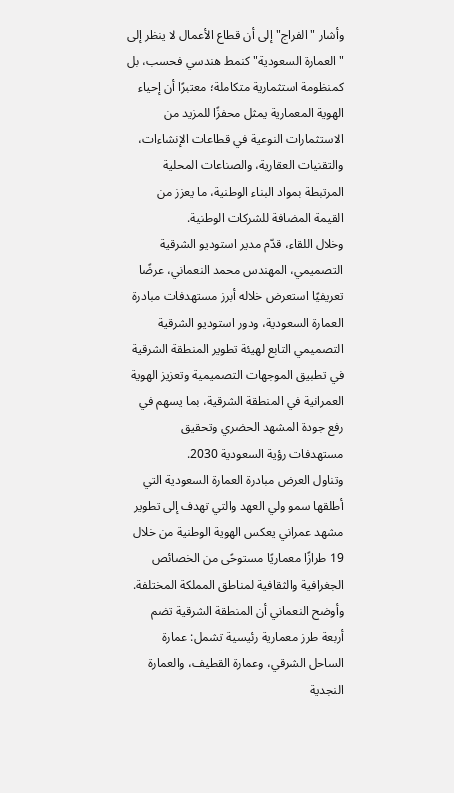وأشار "الفراج" إلى أن قطاع الأعمال لا ينظر إلى "العمارة السعودية" كنمط هندسي فحسب، بل كمنظومة استثمارية متكاملة؛ معتبرًا أن إحياء الهوية المعمارية يمثل محفزًا للمزيد من الاستثمارات النوعية في قطاعات الإنشاءات، والتقنيات العقارية، والصناعات المحلية المرتبطة بمواد البناء الوطنية، ما يعزز من القيمة المضافة للشركات الوطنية.
وخلال اللقاء، قدّم مدير استوديو الشرقية التصميمي، المهندس محمد النعماني، عرضًا تعريفيًا استعرض خلاله أبرز مستهدفات مبادرة العمارة السعودية، ودور استوديو الشرقية التصميمي التابع لهيئة تطوير المنطقة الشرقية في تطبيق الموجهات التصميمية وتعزيز الهوية العمرانية في المنطقة الشرقية، بما يسهم في رفع جودة المشهد الحضري وتحقيق مستهدفات رؤية السعودية 2030.
وتناول العرض مبادرة العمارة السعودية التي أطلقها سمو ولي العهد والتي تهدف إلى تطوير مشهد عمراني يعكس الهوية الوطنية من خلال 19 طرازًا معماريًا مستوحًى من الخصائص الجغرافية والثقافية لمناطق المملكة المختلفة.
وأوضح النعماني أن المنطقة الشرقية تضم أربعة طرز معمارية رئيسية تشمل: عمارة الساحل الشرقي، وعمارة القطيف، والعمارة النجدية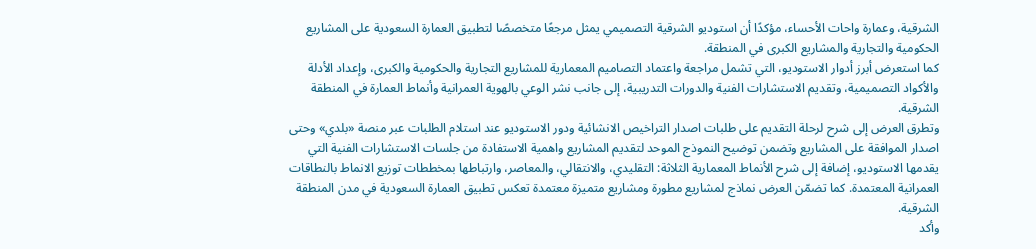الشرقية، وعمارة واحات الأحساء، مؤكدًا أن استوديو الشرقية التصميمي يمثل مرجعًا متخصصًا لتطبيق العمارة السعودية على المشاريع الحكومية والتجارية والمشاريع الكبرى في المنطقة.
كما استعرض أبرز أدوار الاستوديو، التي تشمل مراجعة واعتماد التصاميم المعمارية للمشاريع التجارية والحكومية والكبرى، وإعداد الأدلة والأكواد التصميمية، وتقديم الاستشارات الفنية والدورات التدريبية، إلى جانب نشر الوعي بالهوية العمرانية وأنماط العمارة في المنطقة الشرقية.
وتطرق العرض إلى شرح لرحلة التقديم على طلبات اصدار التراخيص الانشائية ودور الاستوديو عند استلام الطلبات عبر منصة «بلدي» وحتى اصدار الموافقة على المشاريع وتضمن توضيح النموذج الموحد لتقديم المشاريع واهمية الاستفادة من جلسات الاستشارات الفنية التي يقدمها الاستوديو، إضافة إلى شرح الأنماط المعمارية الثلاثة: التقليدي، والانتقالي، والمعاصر، وارتباطها بمخططات توزيع الانماط بالنطاقات العمرانية المعتمدة. كما تضمّن العرض نماذج لمشاريع مطورة ومشاريع متميزة معتمدة تعكس تطبيق العمارة السعودية في مدن المنطقة الشرقية.
وأكد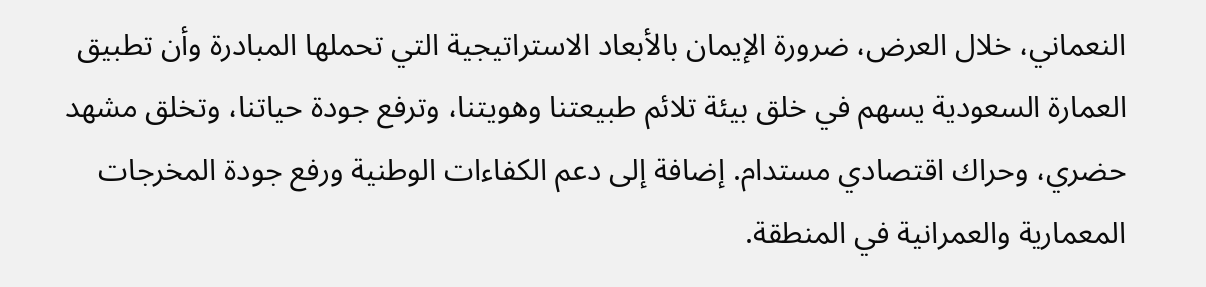النعماني، خلال العرض، ضرورة الإيمان بالأبعاد الاستراتيجية التي تحملها المبادرة وأن تطبيق العمارة السعودية يسهم في خلق بيئة تلائم طبيعتنا وهويتنا، وترفع جودة حياتنا، وتخلق مشهد حضري، وحراك اقتصادي مستدام. إضافة إلى دعم الكفاءات الوطنية ورفع جودة المخرجات المعمارية والعمرانية في المنطقة.